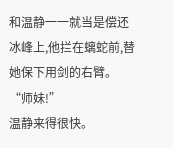和温静一一就当是偿还冰峰上,他拦在螭蛇前,替她保下用剑的右臂。“师妹!”
温静来得很快。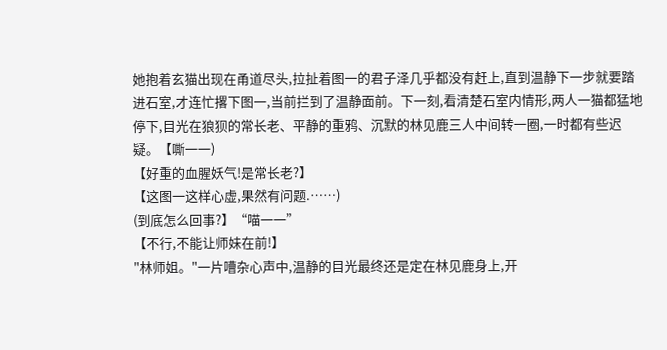她抱着玄猫出现在甬道尽头,拉扯着图一的君子泽几乎都没有赶上,直到温静下一步就要踏进石室,才连忙撂下图一,当前拦到了温静面前。下一刻,看清楚石室内情形,两人一猫都猛地停下,目光在狼狈的常长老、平静的重鸦、沉默的林见鹿三人中间转一圈,一时都有些迟疑。【嘶一一)
【好重的血腥妖气!是常长老?】
【这图一这样心虚,果然有问题.……)
(到底怎么回事?】“喵一一”
【不行,不能让师妹在前!】
"林师姐。"一片嘈杂心声中,温静的目光最终还是定在林见鹿身上,开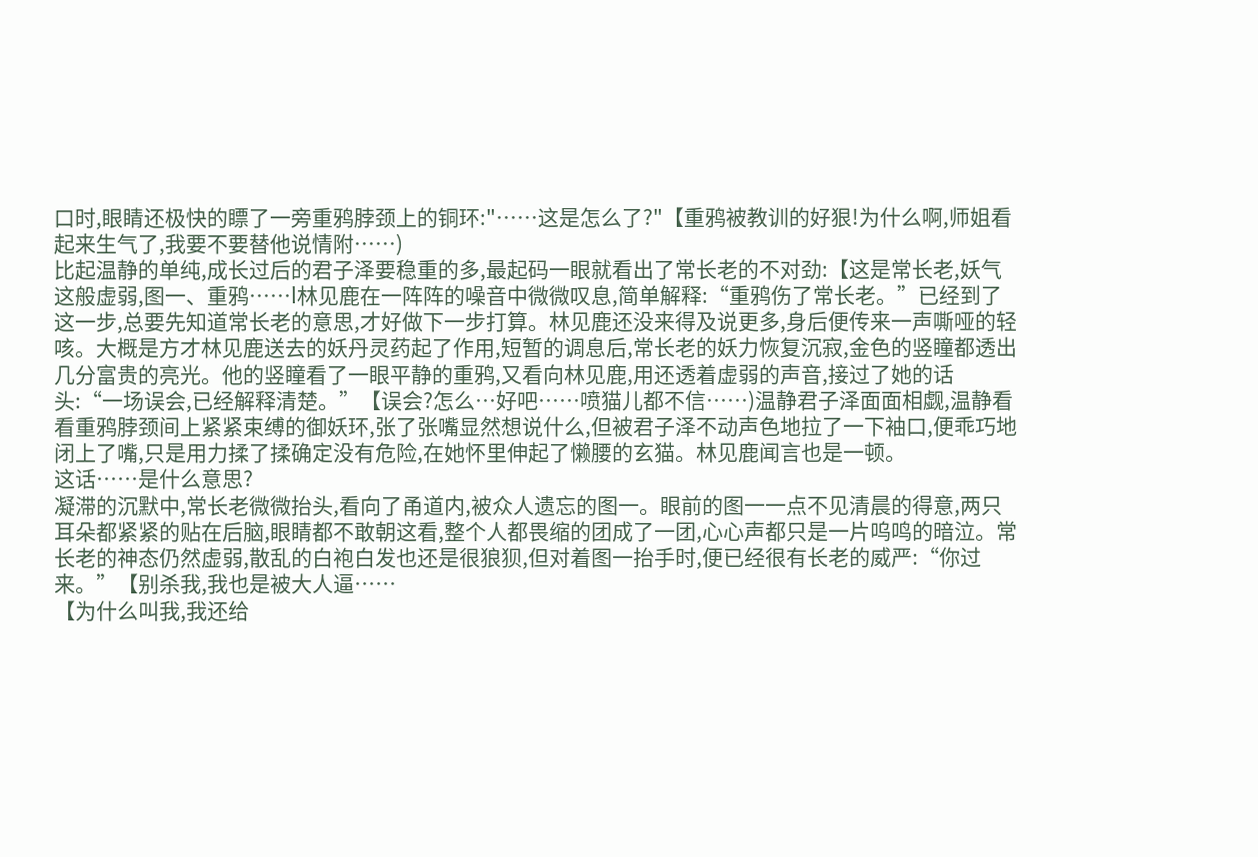口时,眼睛还极快的瞟了一旁重鸦脖颈上的铜环:"……这是怎么了?"【重鸦被教训的好狠!为什么啊,师姐看起来生气了,我要不要替他说情附……)
比起温静的单纯,成长过后的君子泽要稳重的多,最起码一眼就看出了常长老的不对劲:【这是常长老,妖气这般虚弱,图一、重鸦……l林见鹿在一阵阵的噪音中微微叹息,简单解释:“重鸦伤了常长老。”已经到了这一步,总要先知道常长老的意思,才好做下一步打算。林见鹿还没来得及说更多,身后便传来一声嘶哑的轻咳。大概是方才林见鹿送去的妖丹灵药起了作用,短暂的调息后,常长老的妖力恢复沉寂,金色的竖瞳都透出几分富贵的亮光。他的竖瞳看了一眼平静的重鸦,又看向林见鹿,用还透着虚弱的声音,接过了她的话头:“一场误会,已经解释清楚。”【误会?怎么…好吧……喷猫儿都不信……)温静君子泽面面相觑,温静看看重鸦脖颈间上紧紧束缚的御妖环,张了张嘴显然想说什么,但被君子泽不动声色地拉了一下袖口,便乖巧地闭上了嘴,只是用力揉了揉确定没有危险,在她怀里伸起了懒腰的玄猫。林见鹿闻言也是一顿。
这话……是什么意思?
凝滞的沉默中,常长老微微抬头,看向了甬道内,被众人遗忘的图一。眼前的图一一点不见清晨的得意,两只耳朵都紧紧的贴在后脑,眼睛都不敢朝这看,整个人都畏缩的团成了一团,心心声都只是一片呜鸣的暗泣。常长老的神态仍然虚弱,散乱的白袍白发也还是很狼狈,但对着图一抬手时,便已经很有长老的威严:“你过来。”【别杀我,我也是被大人逼……
【为什么叫我,我还给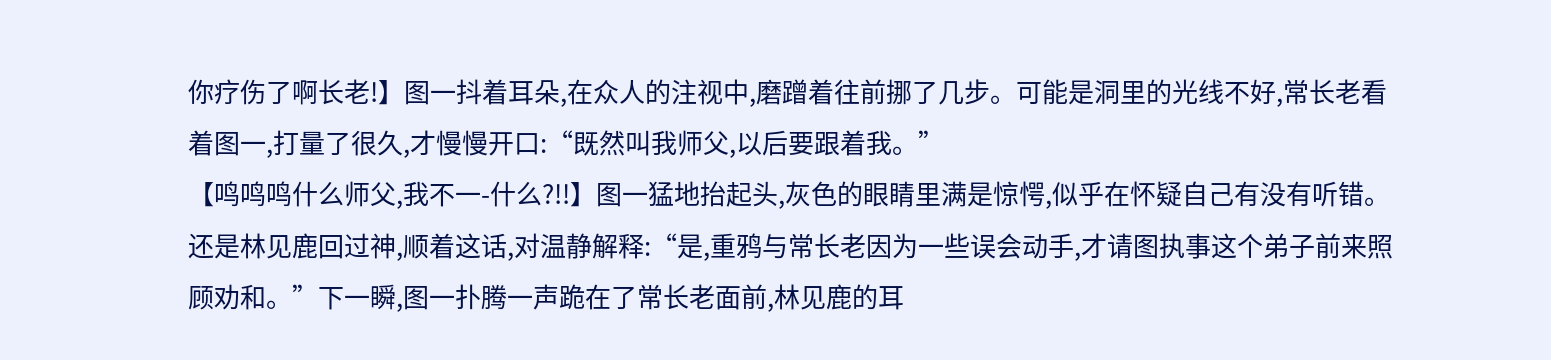你疗伤了啊长老!】图一抖着耳朵,在众人的注视中,磨蹭着往前挪了几步。可能是洞里的光线不好,常长老看着图一,打量了很久,才慢慢开口:“既然叫我师父,以后要跟着我。”
【鸣鸣鸣什么师父,我不一-什么?!!】图一猛地抬起头,灰色的眼睛里满是惊愕,似乎在怀疑自己有没有听错。还是林见鹿回过神,顺着这话,对温静解释:“是,重鸦与常长老因为一些误会动手,才请图执事这个弟子前来照顾劝和。”下一瞬,图一扑腾一声跪在了常长老面前,林见鹿的耳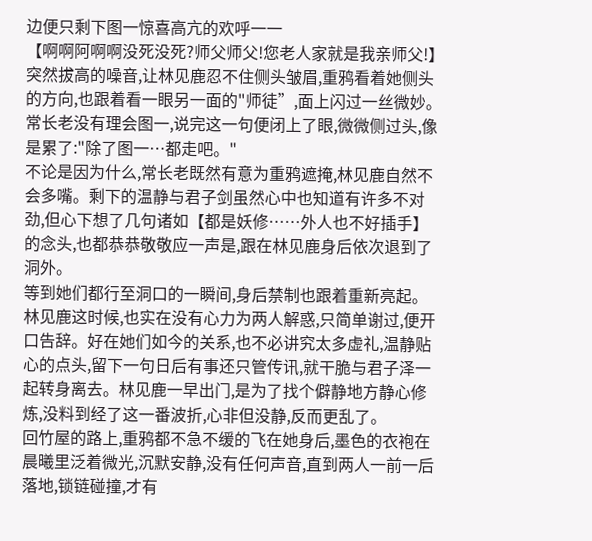边便只剩下图一惊喜高亢的欢呼一一
【啊啊阿啊啊没死没死?师父师父!您老人家就是我亲师父!】突然拔高的噪音,让林见鹿忍不住侧头皱眉,重鸦看着她侧头的方向,也跟着看一眼另一面的"师徒”,面上闪过一丝微妙。常长老没有理会图一,说完这一句便闭上了眼,微微侧过头,像是累了:"除了图一…都走吧。"
不论是因为什么,常长老既然有意为重鸦遮掩,林见鹿自然不会多嘴。剩下的温静与君子剑虽然心中也知道有许多不对劲,但心下想了几句诸如【都是妖修……外人也不好插手】的念头,也都恭恭敬敬应一声是,跟在林见鹿身后依次退到了洞外。
等到她们都行至洞口的一瞬间,身后禁制也跟着重新亮起。林见鹿这时候,也实在没有心力为两人解惑,只简单谢过,便开口告辞。好在她们如今的关系,也不必讲究太多虚礼,温静贴心的点头,留下一句日后有事还只管传讯,就干脆与君子泽一起转身离去。林见鹿一早出门,是为了找个僻静地方静心修炼,没料到经了这一番波折,心非但没静,反而更乱了。
回竹屋的路上,重鸦都不急不缓的飞在她身后,墨色的衣袍在晨曦里泛着微光,沉默安静,没有任何声音,直到两人一前一后落地,锁链碰撞,才有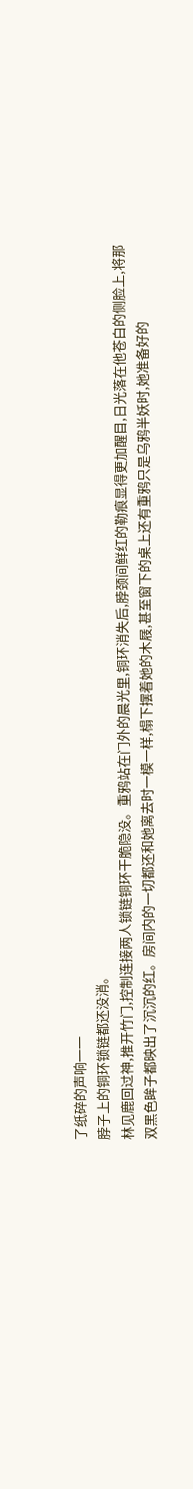了纸碎的声响一一
脖子上的铜环锁链都还没消。
林见鹿回过神,推开竹门,控制连接两人锁链铜环干脆隐没。重鸦站在门外的晨光里,铜环消失后,脖颈间鲜红的勒痕显得更加醒目,日光落在他苍白的侧脸上,将那双黑色眸子都映出了沉沉的红。房间内的一切都还和她离去时一模一样,榻下摆着她的木屐,甚至窗下的桌上还有重鸦只是乌鸦半妖时,她准备好的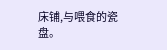床铺,与喂食的瓷盘。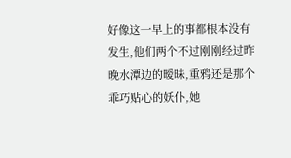好像这一早上的事都根本没有发生,他们两个不过刚刚经过昨晚水潭边的暧昧,重鸦还是那个乖巧贴心的妖仆,她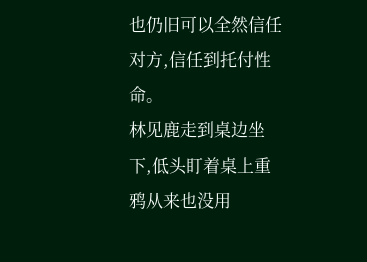也仍旧可以全然信任对方,信任到托付性命。
林见鹿走到桌边坐下,低头盯着桌上重鸦从来也没用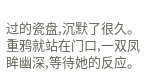过的瓷盘,沉默了很久。
重鸦就站在门口,一双凤眸幽深,等待她的反应。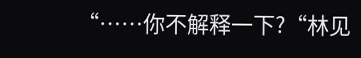“……你不解释一下?“林见